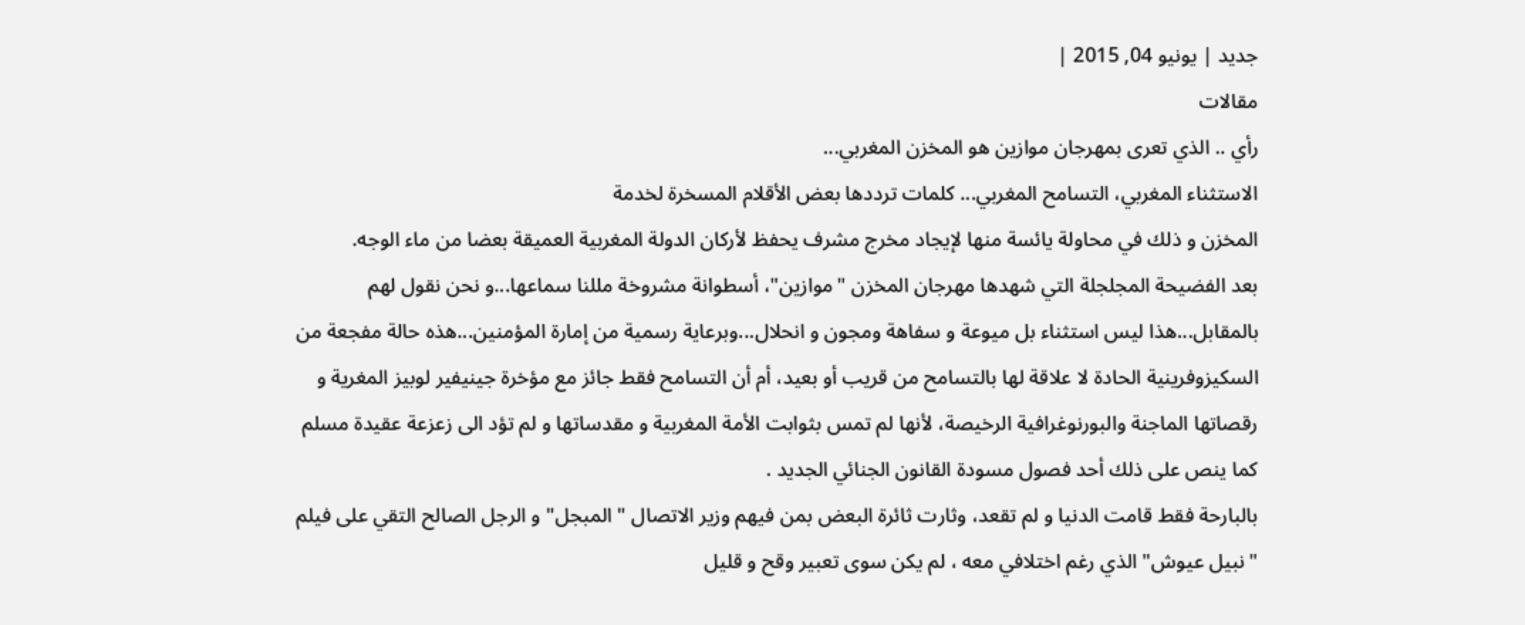جديد | يونيو 04, 2015 |
مقالات
رأي .. الذي تعرى بمهرجان موازين هو المخزن المغربي...
الاستثناء المغربي، التسامح المغربي... كلمات ترددها بعض الأقلام المسخرة لخدمة
المخزن و ذلك في محاولة يائسة منها لإيجاد مخرج مشرف يحفظ لأركان الدولة المغربية العميقة بعضا من ماء الوجه.
بعد الفضيحة المجلجلة التي شهدها مهرجان المخزن "موازين"، أسطوانة مشروخة مللنا سماعها...و نحن نقول لهم بالمقابل...هذا ليس استثناء بل ميوعة و سفاهة ومجون و انحلال...وبرعاية رسمية من إمارة المؤمنين...هذه حالة مفجعة من السكيزوفرينية الحادة لا علاقة لها بالتسامح من قريب أو بعيد، أم أن التسامح فقط جائز مع مؤخرة جينيفير لوبيز المغرية و رقصاتها الماجنة والبورنوغرافية الرخيصة، لأنها لم تمس بثوابت الأمة المغربية و مقدساتها و لم تؤد الى زعزعة عقيدة مسلم كما ينص على ذلك أحد فصول مسودة القانون الجنائي الجديد .
بالبارحة فقط قامت الدنيا و لم تقعد، وثارت ثائرة البعض بمن فيهم وزير الاتصال " المبجل" و الرجل الصالح التقي على فيلم "نبيل عيوش" الذي رغم اختلافي معه ، لم يكن سوى تعبير وقح و قليل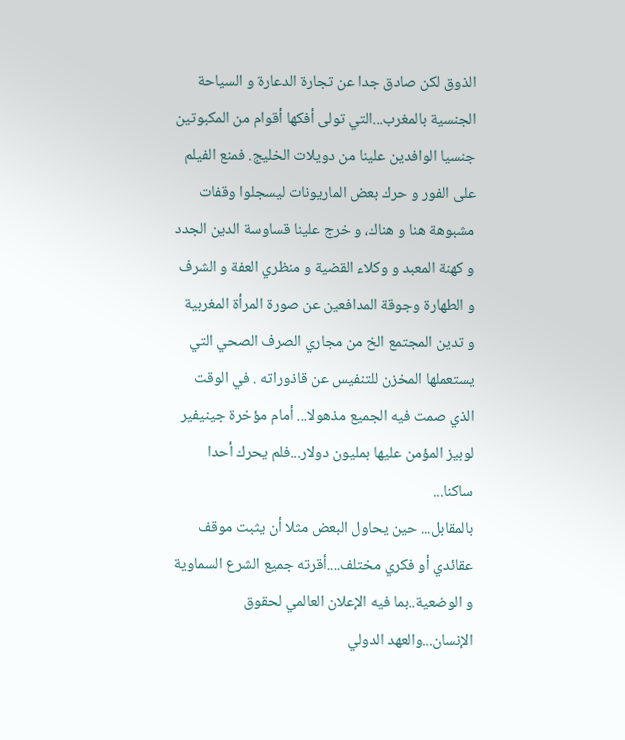الذوق لكن صادق جدا عن تجارة الدعارة و السياحة الجنسية بالمغرب...التي تولى أفكها أقوام من المكبوتين جنسيا الوافدين علينا من دويلات الخليج. فمنع الفيلم على الفور و حرك بعض الماريونات ليسجلوا وقفات مشبوهة هنا و هناك، و خرج علينا قساوسة الدين الجدد و كهنة المعبد و وكلاء القضية و منظري العفة و الشرف و الطهارة وجوقة المدافعين عن صورة المرأة المغربية و تدين المجتمع الخ من مجاري الصرف الصحي التي يستعملها المخزن للتنفيس عن قاذوراته . في الوقت الذي صمت فيه الجميع مذهولا... أمام مؤخرة جينيفير لوبيز المؤمن عليها بمليون دولار...فلم يحرك أحدا ساكنا...
بالمقابل... حين يحاول البعض مثلا أن يثبت موقف عقائدي أو فكري مختلف....أقرته جميع الشرع السماوية و الوضعية..بما فيه الإعلان العالمي لحقوق الإنسان...والعهد الدولي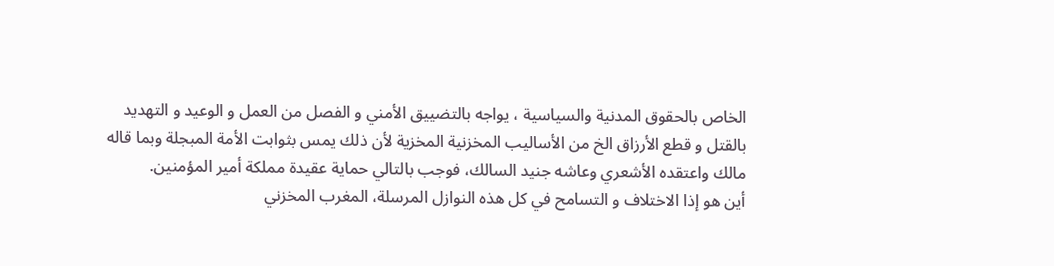الخاص بالحقوق المدنية والسياسية ، يواجه بالتضييق الأمني و الفصل من العمل و الوعيد و التهديد بالقتل و قطع الأرزاق الخ من الأساليب المخزنية المخزية لأن ذلك يمس بثوابت الأمة المبجلة وبما قاله مالك واعتقده الأشعري وعاشه جنيد السالك، فوجب بالتالي حماية عقيدة مملكة أمير المؤمنين.
أين هو إذا الاختلاف و التسامح في كل هذه النوازل المرسلة، المغرب المخزني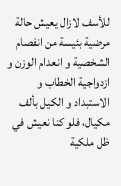للأسف لازال يعيش حالة مرضية بئيسة من انفصام الشخصية و انعدام الوزن و ازدواجية الخطاب و الاستبداد و الكيل بألف مكيال، فلو كنا نعيش في ظل ملكية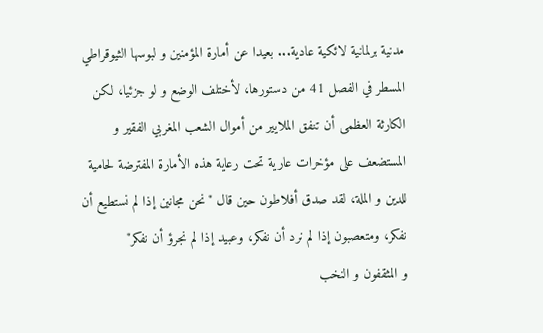مدنية برلمانية لائكية عادية... بعيدا عن أمارة المؤمنين و لبوسها الثيوقراطي المسطر في الفصل 41 من دستورها، لأختلف الوضع و لو جزئيا، لكن الكارثة العظمى أن تنفق الملايير من أموال الشعب المغربي الفقير و المستضعف على مؤخرات عارية تحت رعاية هذه الأمارة المفترضة لحامية للدين و الملة، لقد صدق أفلاطون حين قال "نحن مجانين إذا لم نستطيع أن نفكر، ومتعصبون إذا لم نرد أن نفكر، وعبيد إذا لم نجرؤ أن نفكر"
و المثقفون و النخب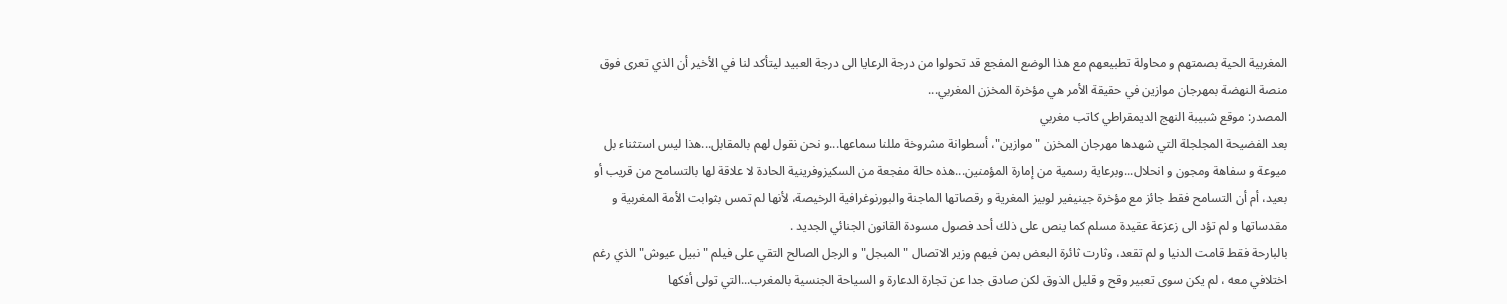المغربية الحية بصمتهم و محاولة تطبيعهم مع هذا الوضع المفجع قد تحولوا من درجة الرعايا الى درجة العبيد ليتأكد لنا في الأخير أن الذي تعرى فوق منصة النهضة بمهرجان موازين في حقيقة الأمر هي مؤخرة المخزن المغربي...
المصدر: موقع شبيبة النهج الديمقراطي كاتب مغربي
بعد الفضيحة المجلجلة التي شهدها مهرجان المخزن "موازين"، أسطوانة مشروخة مللنا سماعها...و نحن نقول لهم بالمقابل...هذا ليس استثناء بل ميوعة و سفاهة ومجون و انحلال...وبرعاية رسمية من إمارة المؤمنين...هذه حالة مفجعة من السكيزوفرينية الحادة لا علاقة لها بالتسامح من قريب أو بعيد، أم أن التسامح فقط جائز مع مؤخرة جينيفير لوبيز المغرية و رقصاتها الماجنة والبورنوغرافية الرخيصة، لأنها لم تمس بثوابت الأمة المغربية و مقدساتها و لم تؤد الى زعزعة عقيدة مسلم كما ينص على ذلك أحد فصول مسودة القانون الجنائي الجديد .
بالبارحة فقط قامت الدنيا و لم تقعد، وثارت ثائرة البعض بمن فيهم وزير الاتصال " المبجل" و الرجل الصالح التقي على فيلم "نبيل عيوش" الذي رغم اختلافي معه ، لم يكن سوى تعبير وقح و قليل الذوق لكن صادق جدا عن تجارة الدعارة و السياحة الجنسية بالمغرب...التي تولى أفكها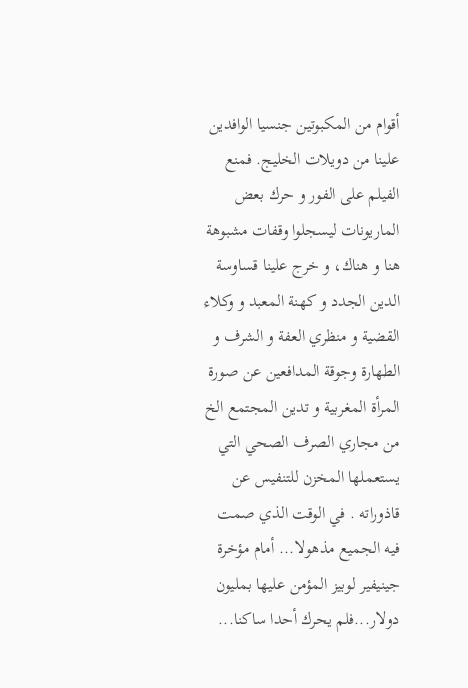أقوام من المكبوتين جنسيا الوافدين علينا من دويلات الخليج. فمنع الفيلم على الفور و حرك بعض الماريونات ليسجلوا وقفات مشبوهة هنا و هناك، و خرج علينا قساوسة الدين الجدد و كهنة المعبد و وكلاء القضية و منظري العفة و الشرف و الطهارة وجوقة المدافعين عن صورة المرأة المغربية و تدين المجتمع الخ من مجاري الصرف الصحي التي يستعملها المخزن للتنفيس عن قاذوراته . في الوقت الذي صمت فيه الجميع مذهولا... أمام مؤخرة جينيفير لوبيز المؤمن عليها بمليون دولار...فلم يحرك أحدا ساكنا...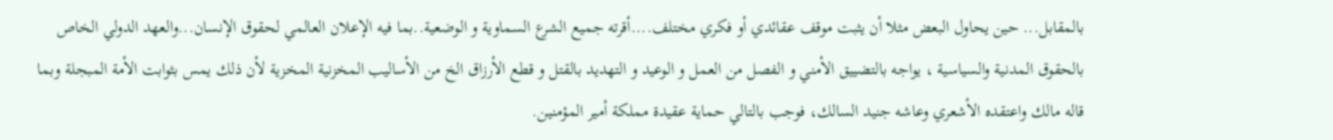بالمقابل... حين يحاول البعض مثلا أن يثبت موقف عقائدي أو فكري مختلف....أقرته جميع الشرع السماوية و الوضعية..بما فيه الإعلان العالمي لحقوق الإنسان...والعهد الدولي الخاص بالحقوق المدنية والسياسية ، يواجه بالتضييق الأمني و الفصل من العمل و الوعيد و التهديد بالقتل و قطع الأرزاق الخ من الأساليب المخزنية المخزية لأن ذلك يمس بثوابت الأمة المبجلة وبما قاله مالك واعتقده الأشعري وعاشه جنيد السالك، فوجب بالتالي حماية عقيدة مملكة أمير المؤمنين.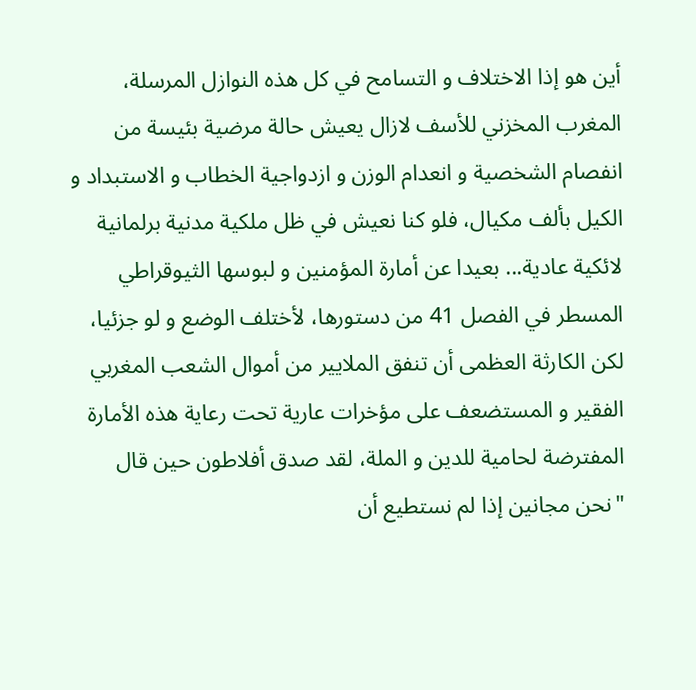أين هو إذا الاختلاف و التسامح في كل هذه النوازل المرسلة، المغرب المخزني للأسف لازال يعيش حالة مرضية بئيسة من انفصام الشخصية و انعدام الوزن و ازدواجية الخطاب و الاستبداد و الكيل بألف مكيال، فلو كنا نعيش في ظل ملكية مدنية برلمانية لائكية عادية... بعيدا عن أمارة المؤمنين و لبوسها الثيوقراطي المسطر في الفصل 41 من دستورها، لأختلف الوضع و لو جزئيا، لكن الكارثة العظمى أن تنفق الملايير من أموال الشعب المغربي الفقير و المستضعف على مؤخرات عارية تحت رعاية هذه الأمارة المفترضة لحامية للدين و الملة، لقد صدق أفلاطون حين قال "نحن مجانين إذا لم نستطيع أن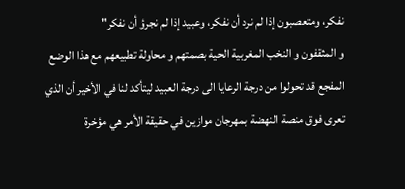نفكر، ومتعصبون إذا لم نرد أن نفكر، وعبيد إذا لم نجرؤ أن نفكر"
و المثقفون و النخب المغربية الحية بصمتهم و محاولة تطبيعهم مع هذا الوضع المفجع قد تحولوا من درجة الرعايا الى درجة العبيد ليتأكد لنا في الأخير أن الذي تعرى فوق منصة النهضة بمهرجان موازين في حقيقة الأمر هي مؤخرة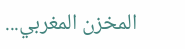المخزن المغربي...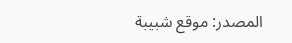المصدر: موقع شبيبة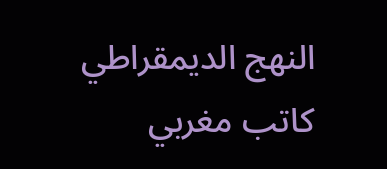النهج الديمقراطي كاتب مغربي